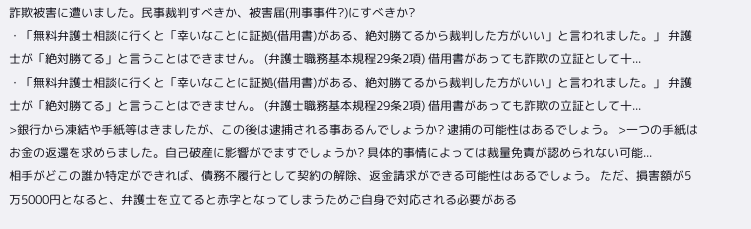詐欺被害に遭いました。民事裁判すべきか、被害届(刑事事件?)にすべきか?
・「無料弁護士相談に行くと「幸いなことに証拠(借用書)がある、絶対勝てるから裁判した方がいい」と言われました。」 弁護士が「絶対勝てる」と言うことはできません。 (弁護士職務基本規程29条2項) 借用書があっても詐欺の立証として十...
・「無料弁護士相談に行くと「幸いなことに証拠(借用書)がある、絶対勝てるから裁判した方がいい」と言われました。」 弁護士が「絶対勝てる」と言うことはできません。 (弁護士職務基本規程29条2項) 借用書があっても詐欺の立証として十...
>銀行から凍結や手紙等はきましたが、この後は逮捕される事あるんでしょうか? 逮捕の可能性はあるでしょう。 >一つの手紙はお金の返還を求めらました。自己破産に影響がでますでしょうか? 具体的事情によっては裁量免責が認められない可能...
相手がどこの誰か特定ができれば、債務不履行として契約の解除、返金請求ができる可能性はあるでしょう。 ただ、損害額が5万5000円となると、弁護士を立てると赤字となってしまうためご自身で対応される必要がある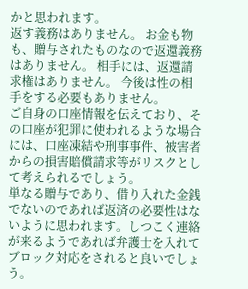かと思われます。
返す義務はありません。 お金も物も、贈与されたものなので返還義務はありません。 相手には、返還請求権はありません。 今後は性の相手をする必要もありません。
ご自身の口座情報を伝えており、その口座が犯罪に使われるような場合には、口座凍結や刑事事件、被害者からの損害賠償請求等がリスクとして考えられるでしょう。
単なる贈与であり、借り入れた金銭でないのであれば返済の必要性はないように思われます。しつこく連絡が来るようであれば弁護士を入れてブロック対応をされると良いでしょう。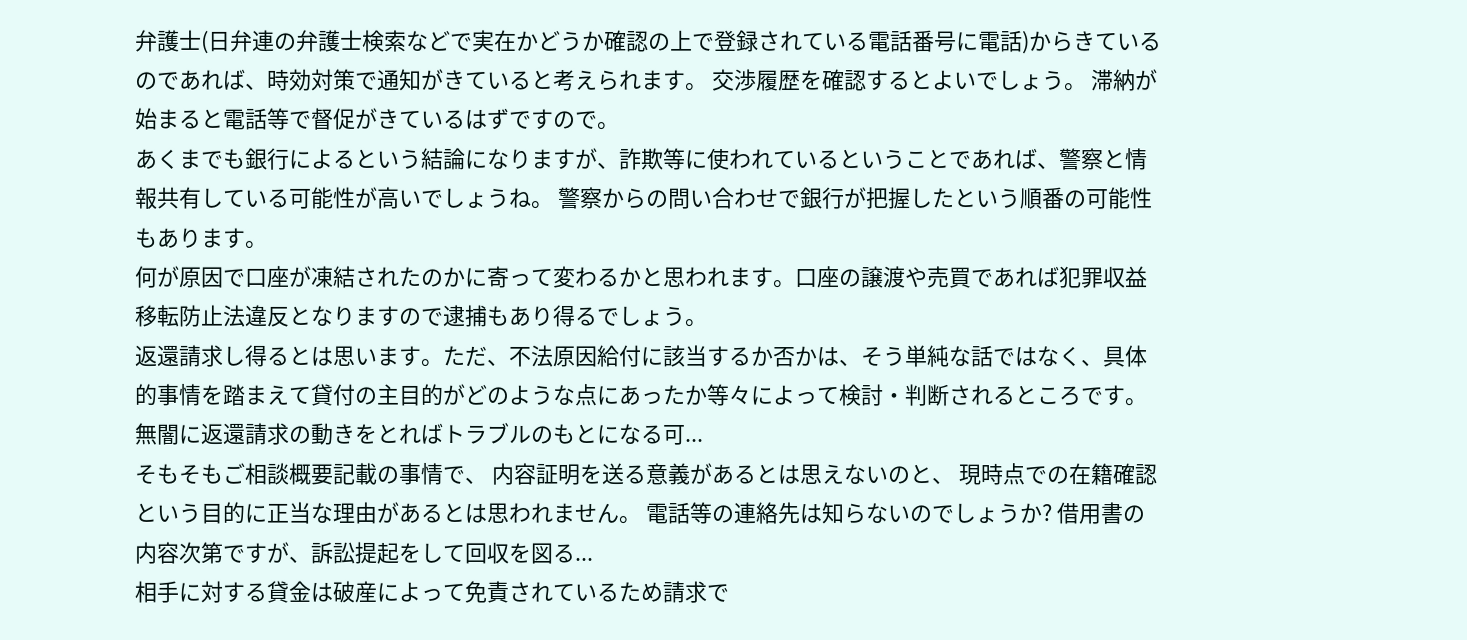弁護士(日弁連の弁護士検索などで実在かどうか確認の上で登録されている電話番号に電話)からきているのであれば、時効対策で通知がきていると考えられます。 交渉履歴を確認するとよいでしょう。 滞納が始まると電話等で督促がきているはずですので。
あくまでも銀行によるという結論になりますが、詐欺等に使われているということであれば、警察と情報共有している可能性が高いでしょうね。 警察からの問い合わせで銀行が把握したという順番の可能性もあります。
何が原因で口座が凍結されたのかに寄って変わるかと思われます。口座の譲渡や売買であれば犯罪収益移転防止法違反となりますので逮捕もあり得るでしょう。
返還請求し得るとは思います。ただ、不法原因給付に該当するか否かは、そう単純な話ではなく、具体的事情を踏まえて貸付の主目的がどのような点にあったか等々によって検討・判断されるところです。無闇に返還請求の動きをとればトラブルのもとになる可...
そもそもご相談概要記載の事情で、 内容証明を送る意義があるとは思えないのと、 現時点での在籍確認という目的に正当な理由があるとは思われません。 電話等の連絡先は知らないのでしょうか? 借用書の内容次第ですが、訴訟提起をして回収を図る...
相手に対する貸金は破産によって免責されているため請求で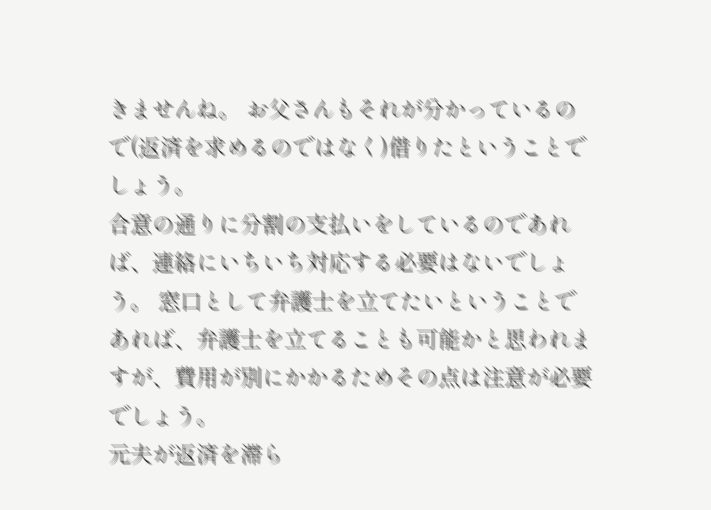きませんね。 お父さんもそれが分かっているので(返済を求めるのではなく)借りたということでしょう。
合意の通りに分割の支払いをしているのであれば、連絡にいちいち対応する必要はないでしょう。 窓口として弁護士を立てたいということであれば、弁護士を立てることも可能かと思われますが、費用が別にかかるためその点は注意が必要でしょう。
元夫が返済を滞ら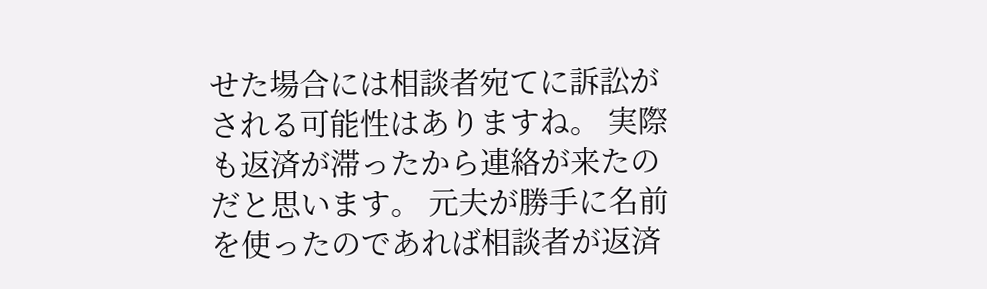せた場合には相談者宛てに訴訟がされる可能性はありますね。 実際も返済が滞ったから連絡が来たのだと思います。 元夫が勝手に名前を使ったのであれば相談者が返済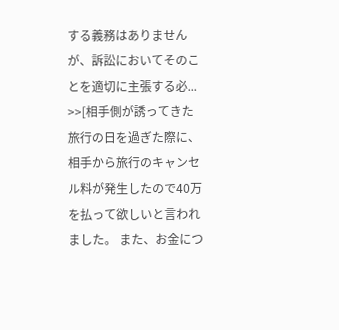する義務はありませんが、訴訟においてそのことを適切に主張する必...
>>[相手側が誘ってきた旅行の日を過ぎた際に、相手から旅行のキャンセル料が発生したので40万を払って欲しいと言われました。 また、お金につ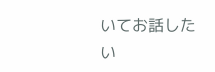いてお話したい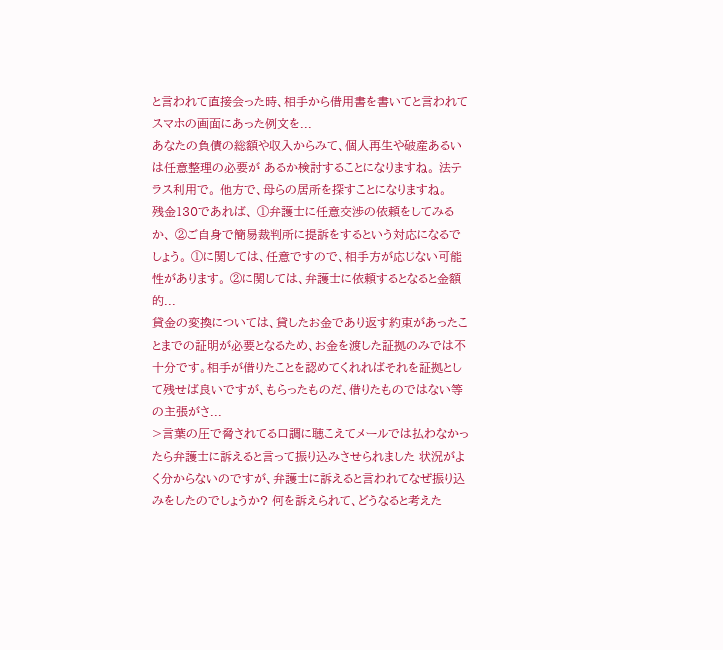と言われて直接会った時、相手から借用書を書いてと言われてスマホの画面にあった例文を...
あなたの負債の総額や収入からみて、個人再生や破産あるいは任意整理の必要が あるか検討することになりますね。 法テラス利用で。 他方で、母らの居所を探すことになりますね。
残金130であれば、 ①弁護士に任意交渉の依頼をしてみるか、 ②ご自身で簡易裁判所に提訴をするという対応になるでしょう。 ①に関しては、任意ですので、相手方が応じない可能性があります。 ②に関しては、弁護士に依頼するとなると金額的...
貸金の変換については、貸したお金であり返す約束があったことまでの証明が必要となるため、お金を渡した証拠のみでは不十分です。相手が借りたことを認めてくれればそれを証拠として残せば良いですが、もらったものだ、借りたものではない等の主張がさ...
>言葉の圧で脅されてる口調に聴こえてメールでは払わなかったら弁護士に訴えると言って振り込みさせられました 状況がよく分からないのですが、弁護士に訴えると言われてなぜ振り込みをしたのでしょうか? 何を訴えられて、どうなると考えた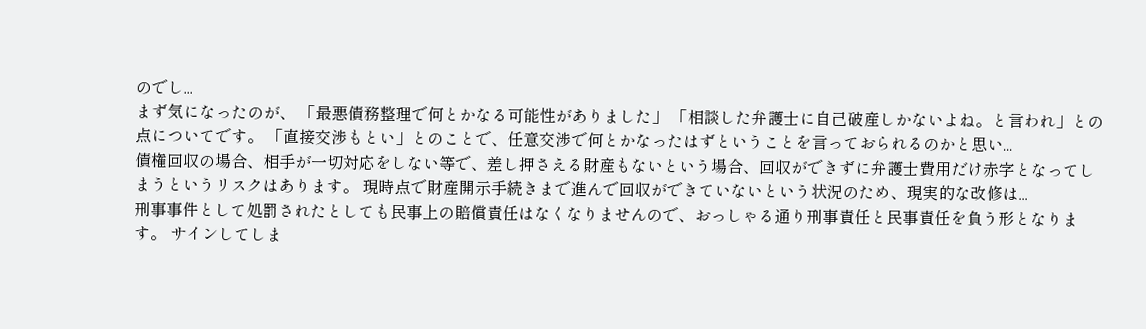のでし...
まず気になったのが、 「最悪債務整理で何とかなる可能性がありました」 「相談した弁護士に自己破産しかないよね。と言われ」との点についてです。 「直接交渉もとい」とのことで、任意交渉で何とかなったはずということを言っておられるのかと思い...
債権回収の場合、相手が一切対応をしない等で、差し押さえる財産もないという場合、回収ができずに弁護士費用だけ赤字となってしまうというリスクはあります。 現時点で財産開示手続きまで進んで回収ができていないという状況のため、現実的な改修は...
刑事事件として処罰されたとしても民事上の賠償責任はなくなりませんので、おっしゃる通り刑事責任と民事責任を負う形となります。 サインしてしま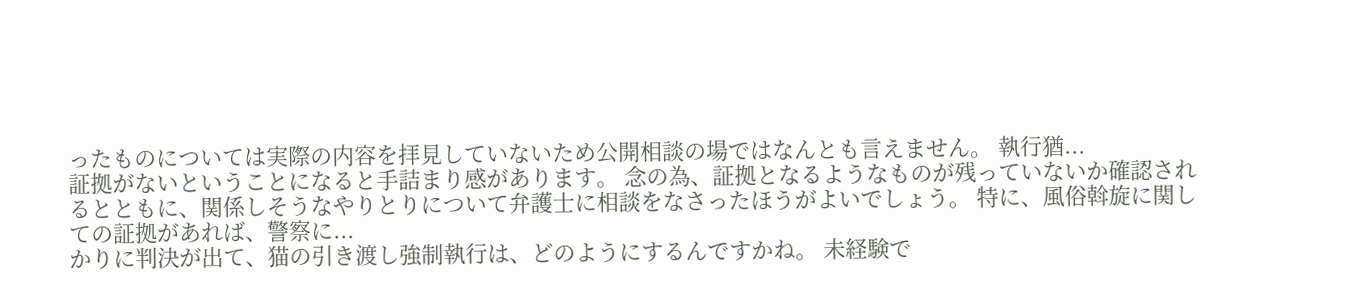ったものについては実際の内容を拝見していないため公開相談の場ではなんとも言えません。 執行猶...
証拠がないということになると手詰まり感があります。 念の為、証拠となるようなものが残っていないか確認されるとともに、関係しそうなやりとりについて弁護士に相談をなさったほうがよいでしょう。 特に、風俗斡旋に関しての証拠があれば、警察に...
かりに判決が出て、猫の引き渡し強制執行は、どのようにするんですかね。 未経験で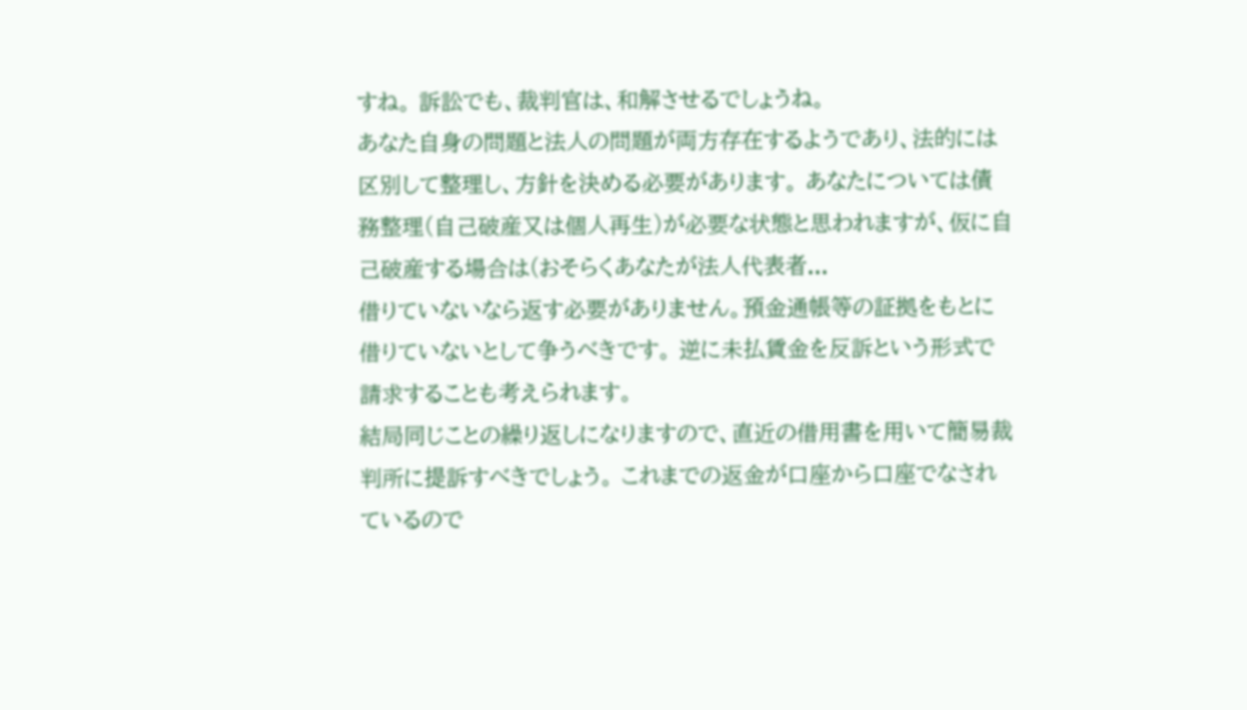すね。 訴訟でも、裁判官は、和解させるでしょうね。
あなた自身の問題と法人の問題が両方存在するようであり、法的には区別して整理し、方針を決める必要があります。 あなたについては債務整理(自己破産又は個人再生)が必要な状態と思われますが、仮に自己破産する場合は(おそらくあなたが法人代表者...
借りていないなら返す必要がありません。預金通帳等の証拠をもとに借りていないとして争うべきです。 逆に未払賃金を反訴という形式で請求することも考えられます。
結局同じことの繰り返しになりますので、直近の借用書を用いて簡易裁判所に提訴すべきでしょう。 これまでの返金が口座から口座でなされているので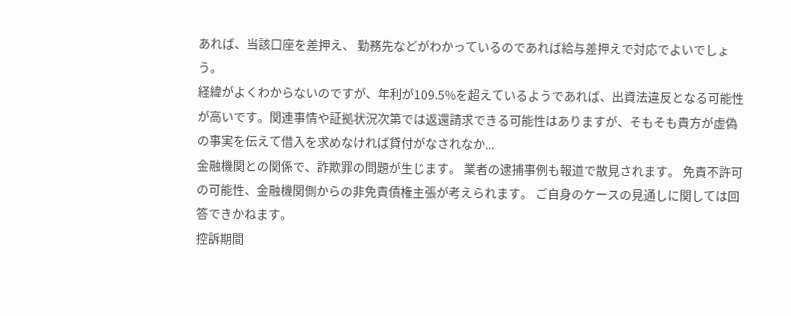あれば、当該口座を差押え、 勤務先などがわかっているのであれば給与差押えで対応でよいでしょう。
経緯がよくわからないのですが、年利が109.5%を超えているようであれば、出資法違反となる可能性が高いです。関連事情や証拠状況次第では返還請求できる可能性はありますが、そもそも貴方が虚偽の事実を伝えて借入を求めなければ貸付がなされなか...
金融機関との関係で、詐欺罪の問題が生じます。 業者の逮捕事例も報道で散見されます。 免責不許可の可能性、金融機関側からの非免責債権主張が考えられます。 ご自身のケースの見通しに関しては回答できかねます。
控訴期間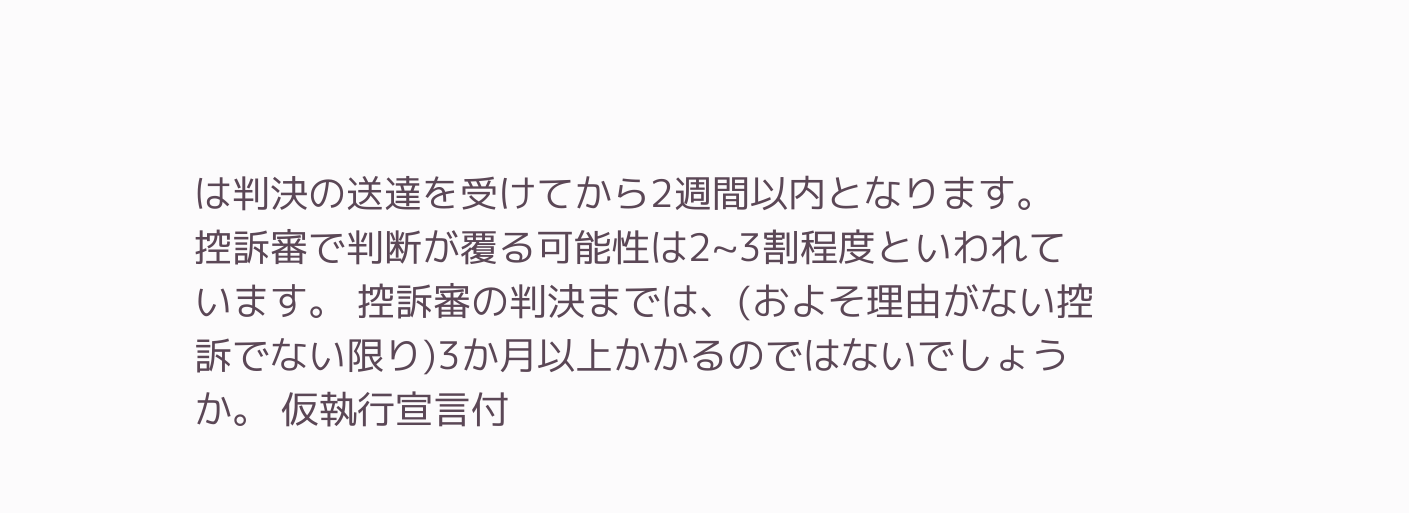は判決の送達を受けてから2週間以内となります。 控訴審で判断が覆る可能性は2~3割程度といわれています。 控訴審の判決までは、(およそ理由がない控訴でない限り)3か月以上かかるのではないでしょうか。 仮執行宣言付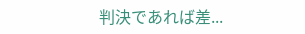判決であれば差...